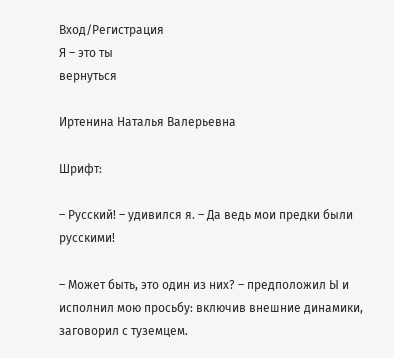Вход/Регистрация
Я – это ты
вернуться

Иртенина Наталья Валерьевна

Шрифт:

– Русский! – удивился я. – Да ведь мои предки были русскими!

– Может быть, это один из них? – предположил Ы и исполнил мою просьбу: включив внешние динамики, заговорил с туземцем.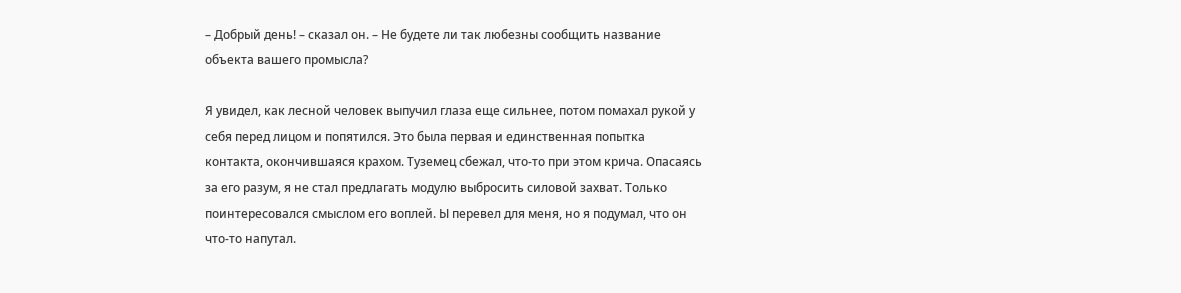– Добрый день! – сказал он. – Не будете ли так любезны сообщить название объекта вашего промысла?

Я увидел, как лесной человек выпучил глаза еще сильнее, потом помахал рукой у себя перед лицом и попятился. Это была первая и единственная попытка контакта, окончившаяся крахом. Туземец сбежал, что-то при этом крича. Опасаясь за его разум, я не стал предлагать модулю выбросить силовой захват. Только поинтересовался смыслом его воплей. Ы перевел для меня, но я подумал, что он что-то напутал.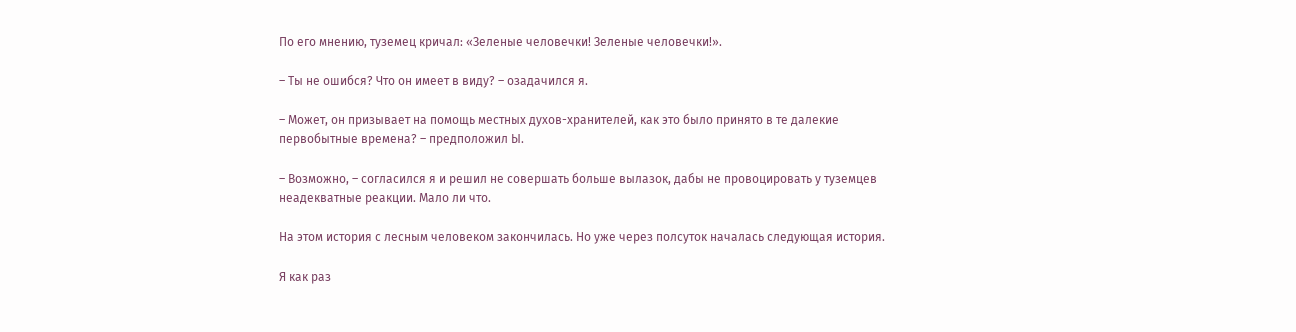По его мнению, туземец кричал: «Зеленые человечки! Зеленые человечки!».

– Ты не ошибся? Что он имеет в виду? – озадачился я.

– Может, он призывает на помощь местных духов-хранителей, как это было принято в те далекие первобытные времена? – предположил Ы.

– Возможно, – согласился я и решил не совершать больше вылазок, дабы не провоцировать у туземцев неадекватные реакции. Мало ли что.

На этом история с лесным человеком закончилась. Но уже через полсуток началась следующая история.

Я как раз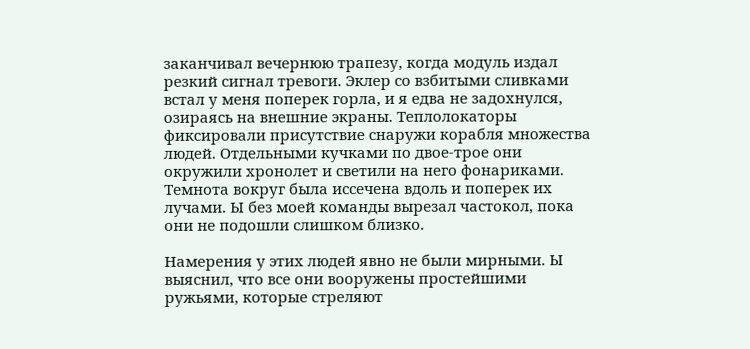заканчивал вечернюю трапезу, когда модуль издал резкий сигнал тревоги. Эклер со взбитыми сливками встал у меня поперек горла, и я едва не задохнулся, озираясь на внешние экраны. Теплолокаторы фиксировали присутствие снаружи корабля множества людей. Отдельными кучками по двое-трое они окружили хронолет и светили на него фонариками. Темнота вокруг была иссечена вдоль и поперек их лучами. Ы без моей команды вырезал частокол, пока они не подошли слишком близко.

Намерения у этих людей явно не были мирными. Ы выяснил, что все они вооружены простейшими ружьями, которые стреляют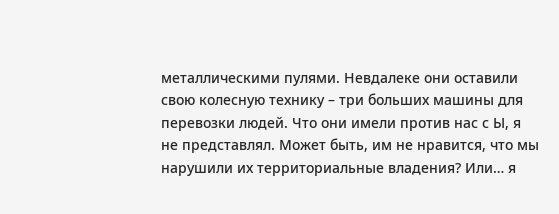металлическими пулями. Невдалеке они оставили свою колесную технику – три больших машины для перевозки людей. Что они имели против нас с Ы, я не представлял. Может быть, им не нравится, что мы нарушили их территориальные владения? Или… я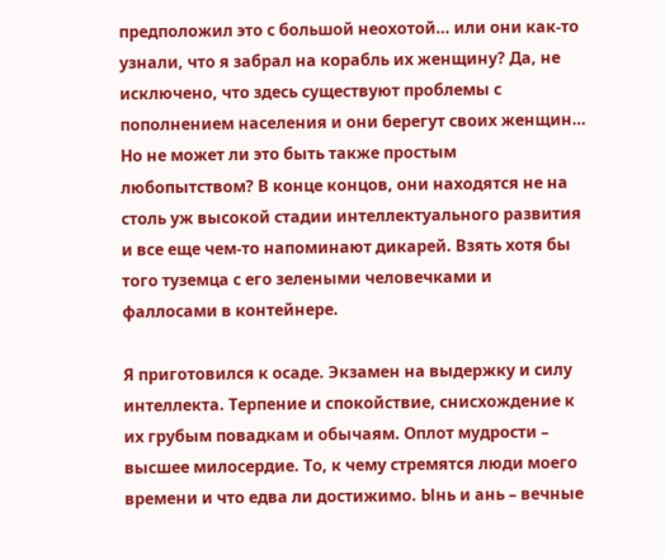предположил это с большой неохотой… или они как-то узнали, что я забрал на корабль их женщину? Да, не исключено, что здесь существуют проблемы с пополнением населения и они берегут своих женщин… Но не может ли это быть также простым любопытством? В конце концов, они находятся не на столь уж высокой стадии интеллектуального развития и все еще чем-то напоминают дикарей. Взять хотя бы того туземца с его зелеными человечками и фаллосами в контейнере.

Я приготовился к осаде. Экзамен на выдержку и силу интеллекта. Терпение и спокойствие, снисхождение к их грубым повадкам и обычаям. Оплот мудрости – высшее милосердие. То, к чему стремятся люди моего времени и что едва ли достижимо. Ынь и ань – вечные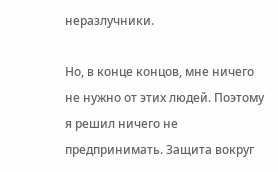неразлучники.

Но, в конце концов, мне ничего не нужно от этих людей. Поэтому я решил ничего не предпринимать. Защита вокруг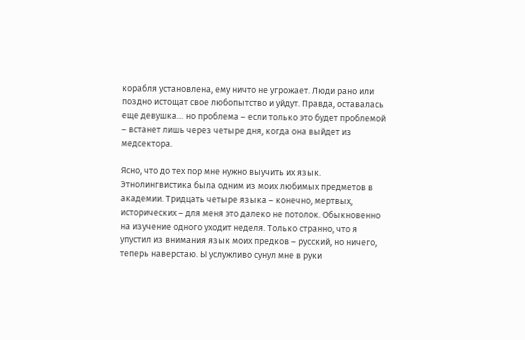корабля установлена, ему ничто не угрожает. Люди рано или поздно истощат свое любопытство и уйдут. Правда, оставалась еще девушка… но проблема – если только это будет проблемой – встанет лишь через четыре дня, когда она выйдет из медсектора.

Ясно, что до тех пор мне нужно выучить их язык. Этнолингвистика была одним из моих любимых предметов в академии. Тридцать четыре языка – конечно, мертвых, исторических – для меня это далеко не потолок. Обыкновенно на изучение одного уходит неделя. Только странно, что я упустил из внимания язык моих предков – русский, но ничего, теперь наверстаю. Ы услужливо сунул мне в руки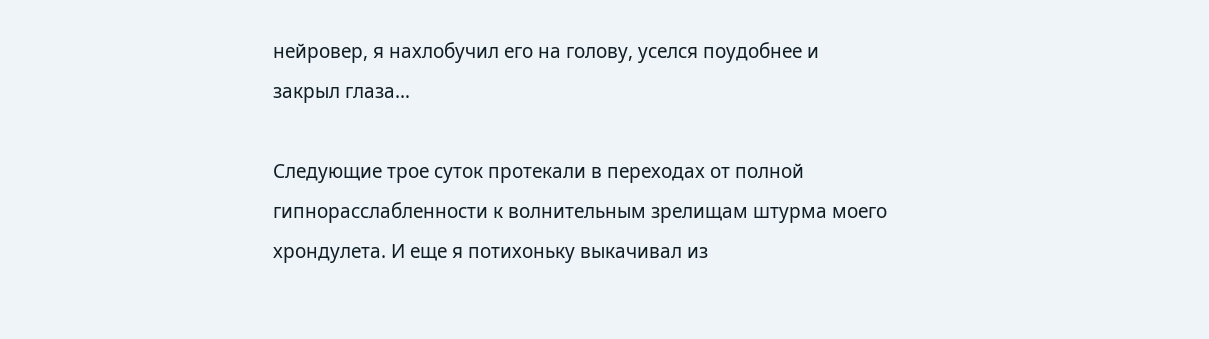нейровер, я нахлобучил его на голову, уселся поудобнее и закрыл глаза…

Следующие трое суток протекали в переходах от полной гипнорасслабленности к волнительным зрелищам штурма моего хрондулета. И еще я потихоньку выкачивал из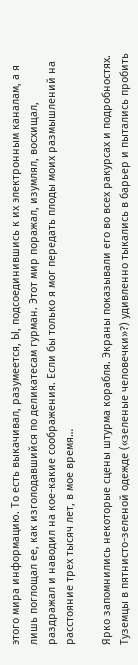этого мира информацию. То есть выкачивал, разумеется, Ы, подсоединившись к их электронным каналам, а я лишь поглощал ее, как изголодавшийся по деликатесам гурман. Этот мир поражал, изумлял, восхищал, раздражал и наводил на кое-какие соображения. Если бы только я мог передать плоды моих размышлений на расстояние трех тысяч лет, в мое время…

Ярко запомнились некоторые сцены штурма корабля. Экраны показывали его во всех ракурсах и подробностях. Туземцы в пятнисто-зеленой одежде («зеленые человечки»?) удивленно тыкались в барьер и пытались пробить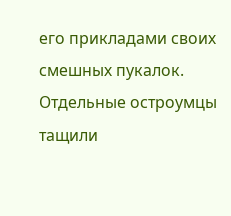его прикладами своих смешных пукалок. Отдельные остроумцы тащили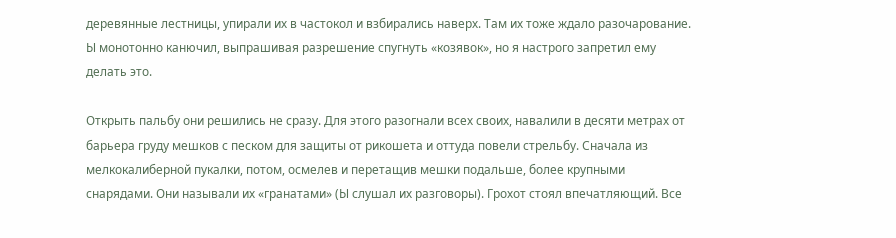деревянные лестницы, упирали их в частокол и взбирались наверх. Там их тоже ждало разочарование. Ы монотонно канючил, выпрашивая разрешение спугнуть «козявок», но я настрого запретил ему делать это.

Открыть пальбу они решились не сразу. Для этого разогнали всех своих, навалили в десяти метрах от барьера груду мешков с песком для защиты от рикошета и оттуда повели стрельбу. Сначала из мелкокалиберной пукалки, потом, осмелев и перетащив мешки подальше, более крупными снарядами. Они называли их «гранатами» (Ы слушал их разговоры). Грохот стоял впечатляющий. Все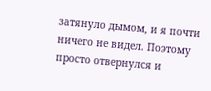затянуло дымом, и я почти ничего не видел. Поэтому просто отвернулся и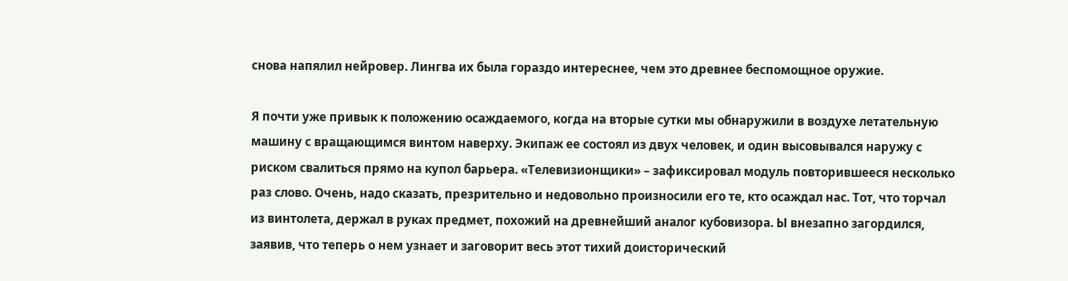снова напялил нейровер. Лингва их была гораздо интереснее, чем это древнее беспомощное оружие.

Я почти уже привык к положению осаждаемого, когда на вторые сутки мы обнаружили в воздухе летательную машину с вращающимся винтом наверху. Экипаж ее состоял из двух человек, и один высовывался наружу с риском свалиться прямо на купол барьера. «Телевизионщики» – зафиксировал модуль повторившееся несколько раз слово. Очень, надо сказать, презрительно и недовольно произносили его те, кто осаждал нас. Тот, что торчал из винтолета, держал в руках предмет, похожий на древнейший аналог кубовизора. Ы внезапно загордился, заявив, что теперь о нем узнает и заговорит весь этот тихий доисторический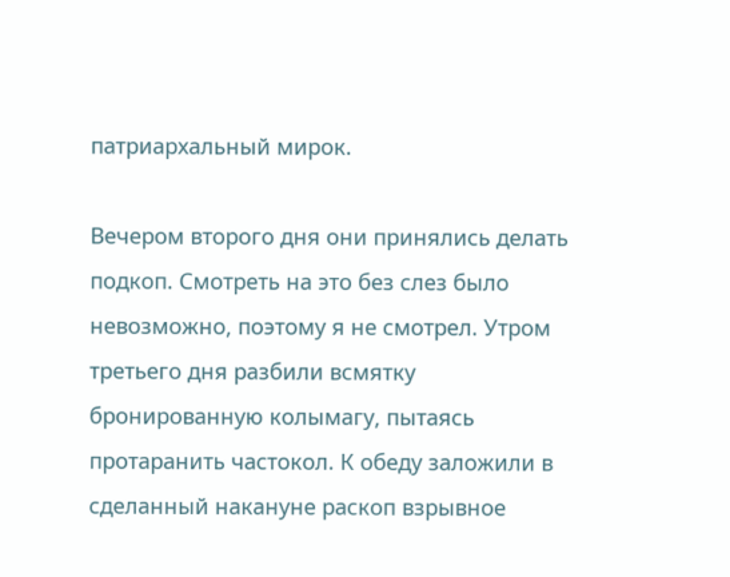патриархальный мирок.

Вечером второго дня они принялись делать подкоп. Смотреть на это без слез было невозможно, поэтому я не смотрел. Утром третьего дня разбили всмятку бронированную колымагу, пытаясь протаранить частокол. К обеду заложили в сделанный накануне раскоп взрывное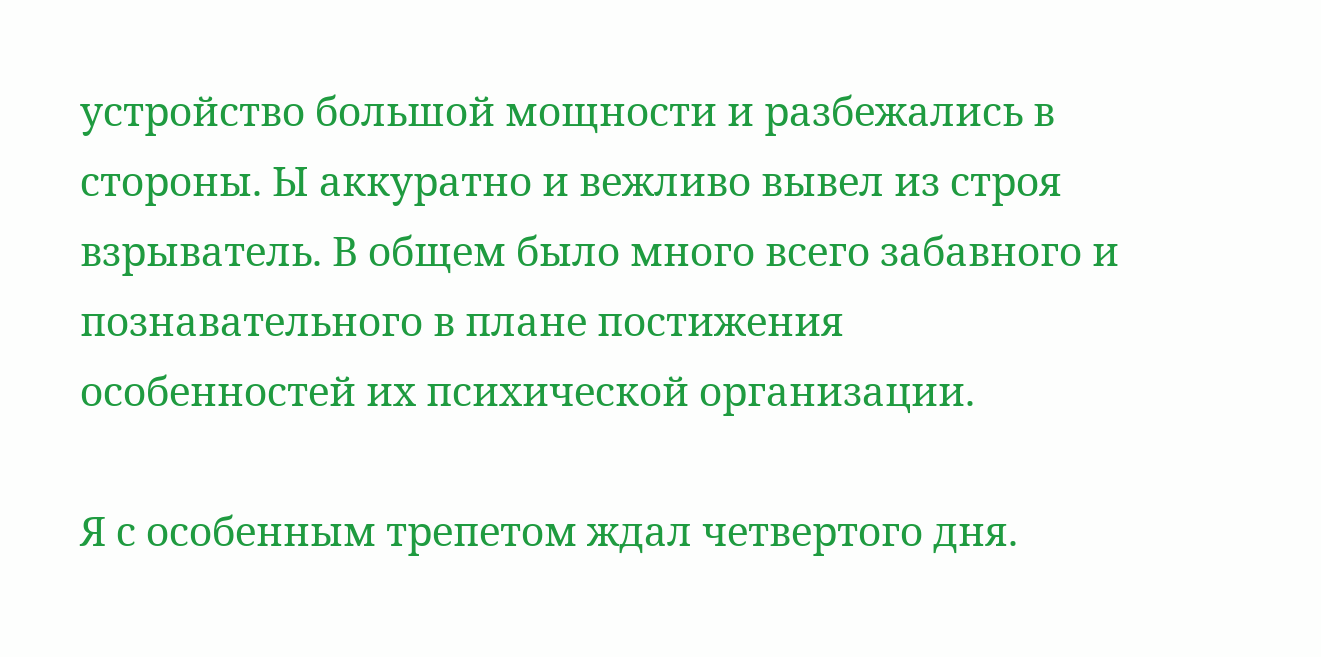устройство большой мощности и разбежались в стороны. Ы аккуратно и вежливо вывел из строя взрыватель. В общем было много всего забавного и познавательного в плане постижения особенностей их психической организации.

Я с особенным трепетом ждал четвертого дня.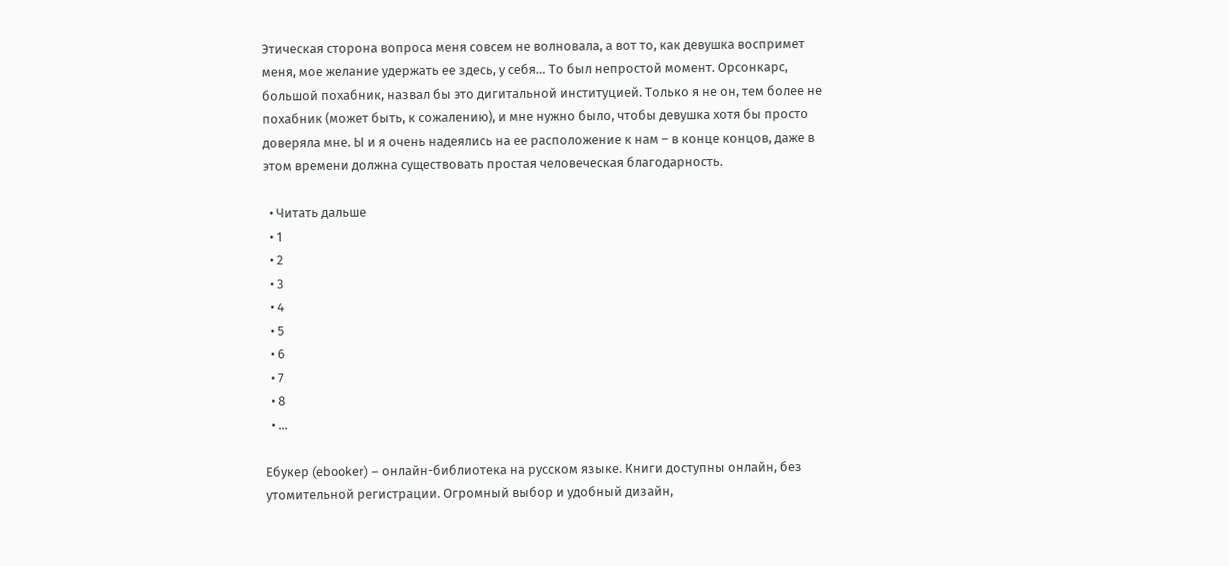Этическая сторона вопроса меня совсем не волновала, а вот то, как девушка воспримет меня, мое желание удержать ее здесь, у себя… То был непростой момент. Орсонкарс, большой похабник, назвал бы это дигитальной институцией. Только я не он, тем более не похабник (может быть, к сожалению), и мне нужно было, чтобы девушка хотя бы просто доверяла мне. Ы и я очень надеялись на ее расположение к нам – в конце концов, даже в этом времени должна существовать простая человеческая благодарность.

  • Читать дальше
  • 1
  • 2
  • 3
  • 4
  • 5
  • 6
  • 7
  • 8
  • ...

Ебукер (ebooker) – онлайн-библиотека на русском языке. Книги доступны онлайн, без утомительной регистрации. Огромный выбор и удобный дизайн,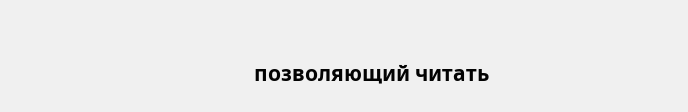позволяющий читать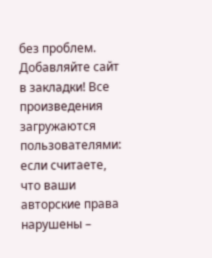без проблем. Добавляйте сайт в закладки! Все произведения загружаются пользователями: если считаете, что ваши авторские права нарушены –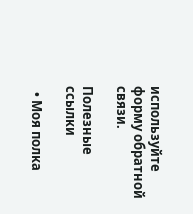используйте форму обратной связи.

Полезные ссылки

  • Моя полка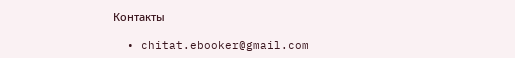Контакты

  • chitat.ebooker@gmail.com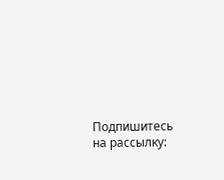Подпишитесь на рассылку: